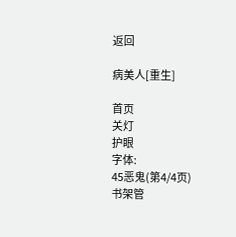返回

病美人[重生]

首页
关灯
护眼
字体:
45恶鬼(第4/4页)
书架管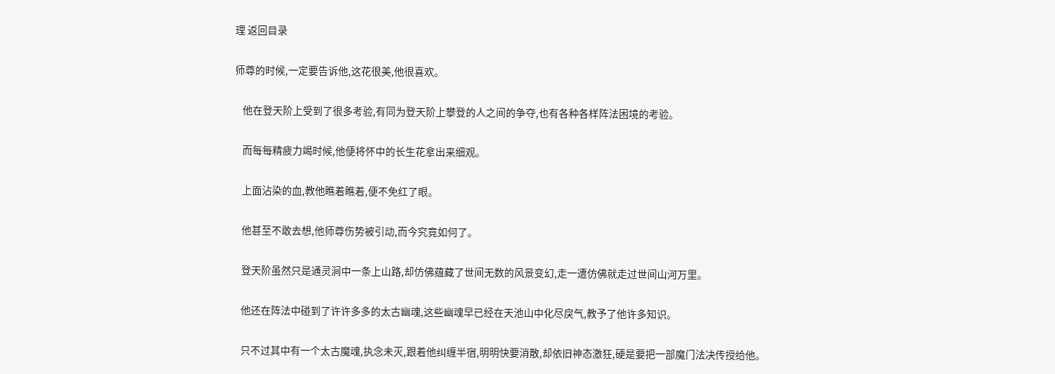理 返回目录

师尊的时候,一定要告诉他,这花很美,他很喜欢。

    他在登天阶上受到了很多考验,有同为登天阶上攀登的人之间的争夺,也有各种各样阵法困境的考验。

    而每每精疲力竭时候,他便将怀中的长生花拿出来细观。

    上面沾染的血,教他瞧着瞧着,便不免红了眼。

    他甚至不敢去想,他师尊伤势被引动,而今究竟如何了。

    登天阶虽然只是通灵涧中一条上山路,却仿佛蕴藏了世间无数的风景变幻,走一遭仿佛就走过世间山河万里。

    他还在阵法中碰到了许许多多的太古幽魂,这些幽魂早已经在天池山中化尽戾气,教予了他许多知识。

    只不过其中有一个太古魔魂,执念未灭,跟着他纠缠半宿,明明快要消散,却依旧神态激狂,硬是要把一部魔门法决传授给他。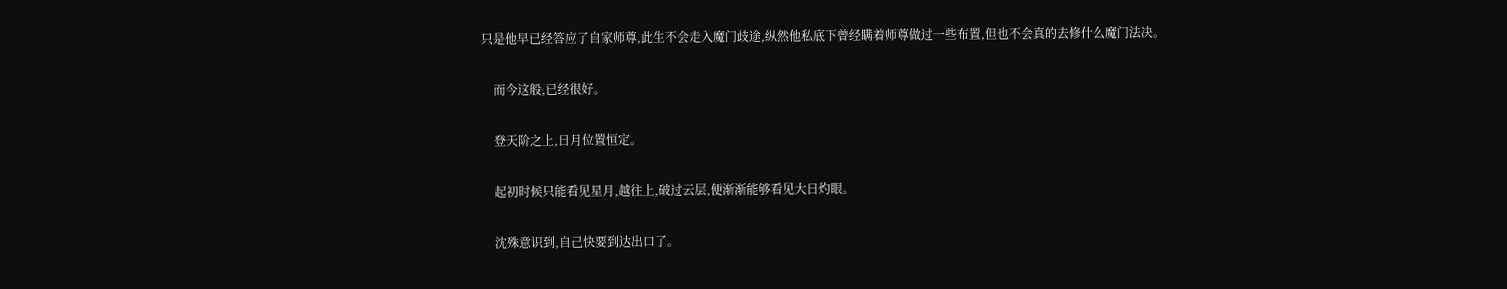只是他早已经答应了自家师尊,此生不会走入魔门歧途,纵然他私底下曾经瞒着师尊做过一些布置,但也不会真的去修什么魔门法决。

    而今这般,已经很好。

    登天阶之上,日月位置恒定。

    起初时候只能看见星月,越往上,破过云层,便渐渐能够看见大日灼眼。

    沈殊意识到,自己快要到达出口了。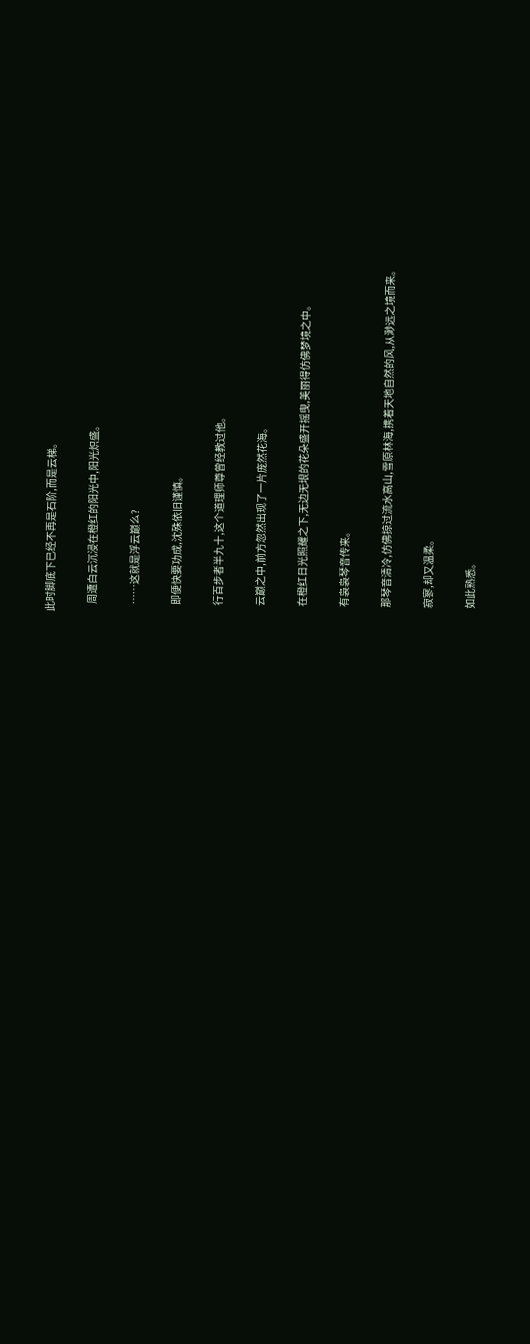此时脚底下已经不再是石阶,而是云梯。

    周遭白云沉浸在橙红的阳光中,阳光炽盛。

    ……这就是浮云巅么?

    即便快要功成,沈殊依旧谨慎。

    行百步者半九十,这个道理师尊曾经教过他。

    云巅之中,前方忽然出现了一片庞然花海。

    在橙红日光照耀之下,无边无垠的花朵盛开摇曳,美丽得仿佛梦境之中。

    有袅袅琴音传来。

    那琴音清冷,仿佛掠过流水高山,雪原林海,携着天地自然的风,从渺远之境而来。

    寂寥,却又温柔。

    如此熟悉。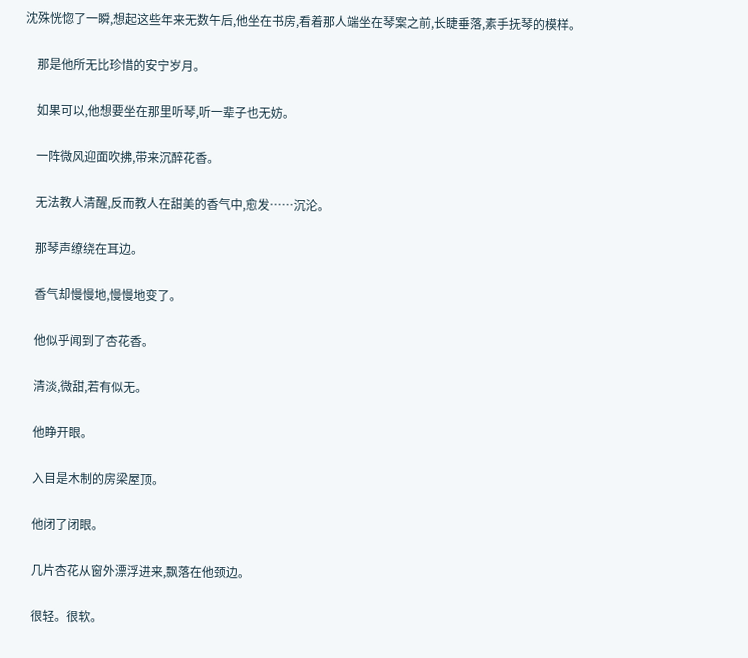沈殊恍惚了一瞬,想起这些年来无数午后,他坐在书房,看着那人端坐在琴案之前,长睫垂落,素手抚琴的模样。

    那是他所无比珍惜的安宁岁月。

    如果可以,他想要坐在那里听琴,听一辈子也无妨。

    一阵微风迎面吹拂,带来沉醉花香。

    无法教人清醒,反而教人在甜美的香气中,愈发……沉沦。

    那琴声缭绕在耳边。

    香气却慢慢地,慢慢地变了。

    他似乎闻到了杏花香。

    清淡,微甜,若有似无。

    他睁开眼。

    入目是木制的房梁屋顶。

    他闭了闭眼。

    几片杏花从窗外漂浮进来,飘落在他颈边。

    很轻。很软。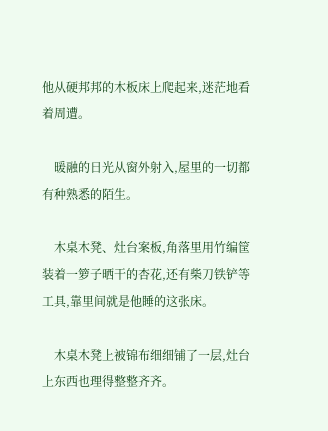他从硬邦邦的木板床上爬起来,迷茫地看着周遭。

    暖融的日光从窗外射入,屋里的一切都有种熟悉的陌生。

    木桌木凳、灶台案板,角落里用竹编筐装着一箩子晒干的杏花,还有柴刀铁铲等工具,靠里间就是他睡的这张床。

    木桌木凳上被锦布细细铺了一层,灶台上东西也理得整整齐齐。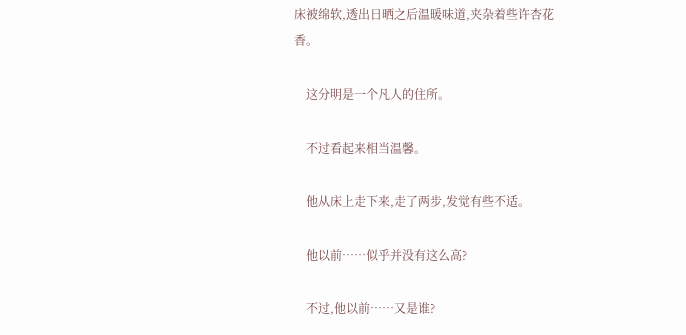床被绵软,透出日晒之后温暖味道,夹杂着些许杏花香。

    这分明是一个凡人的住所。

    不过看起来相当温馨。

    他从床上走下来,走了两步,发觉有些不适。

    他以前……似乎并没有这么高?

    不过,他以前……又是谁?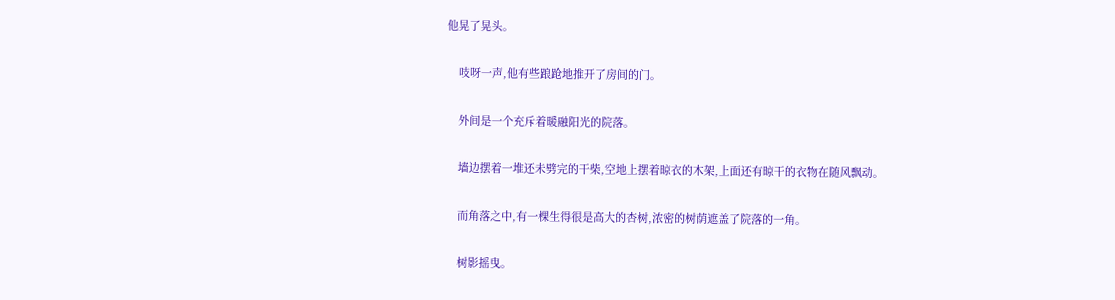他晃了晃头。

    吱呀一声,他有些踉跄地推开了房间的门。

    外间是一个充斥着暖融阳光的院落。

    墙边摆着一堆还未劈完的干柴,空地上摆着晾衣的木架,上面还有晾干的衣物在随风飘动。

    而角落之中,有一棵生得很是高大的杏树,浓密的树荫遮盖了院落的一角。

    树影摇曳。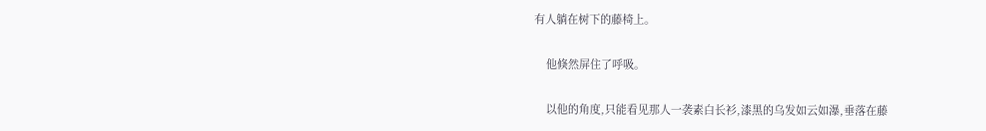有人躺在树下的藤椅上。

    他倏然屏住了呼吸。

    以他的角度,只能看见那人一袭素白长衫,漆黑的乌发如云如瀑,垂落在藤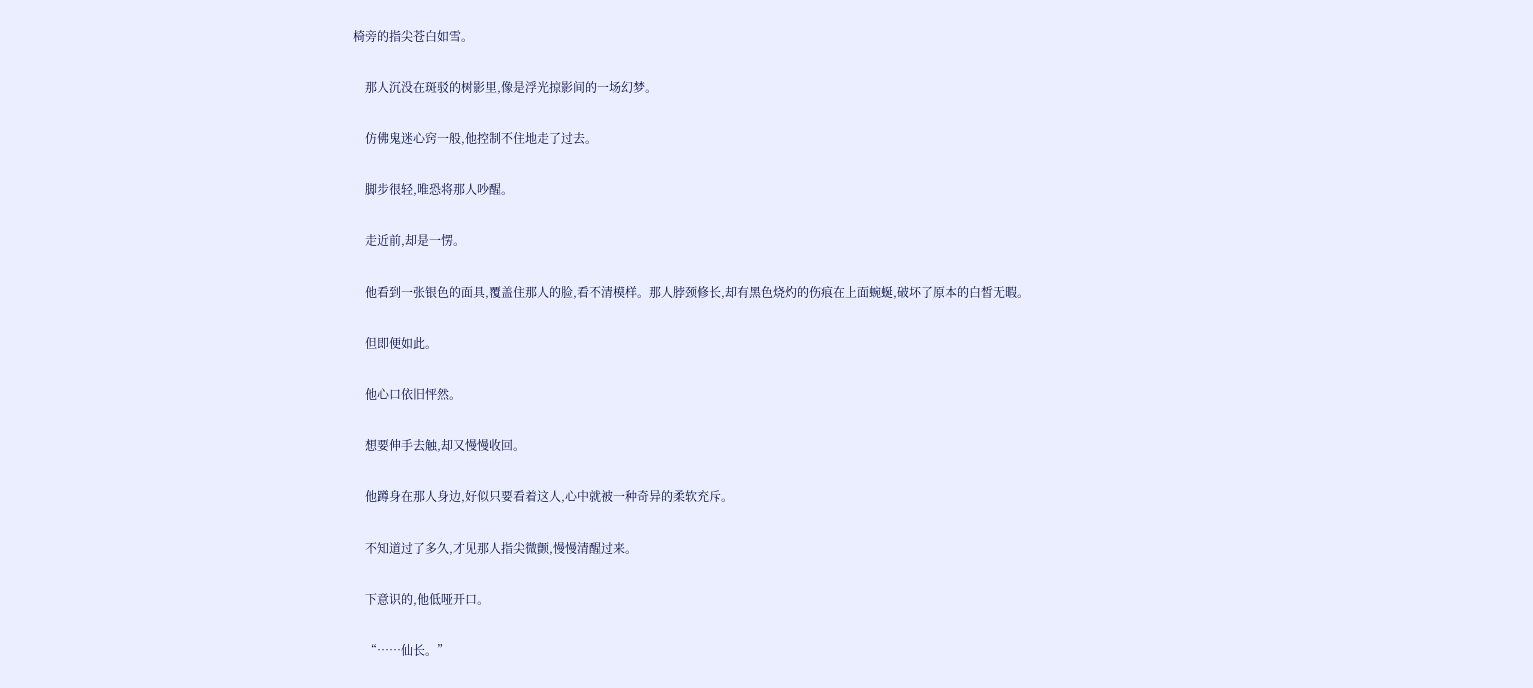椅旁的指尖苍白如雪。

    那人沉没在斑驳的树影里,像是浮光掠影间的一场幻梦。

    仿佛鬼迷心窍一般,他控制不住地走了过去。

    脚步很轻,唯恐将那人吵醒。

    走近前,却是一愣。

    他看到一张银色的面具,覆盖住那人的脸,看不清模样。那人脖颈修长,却有黑色烧灼的伤痕在上面蜿蜒,破坏了原本的白皙无暇。

    但即便如此。

    他心口依旧怦然。

    想要伸手去触,却又慢慢收回。

    他蹲身在那人身边,好似只要看着这人,心中就被一种奇异的柔软充斥。

    不知道过了多久,才见那人指尖微颤,慢慢清醒过来。

    下意识的,他低哑开口。

    “……仙长。”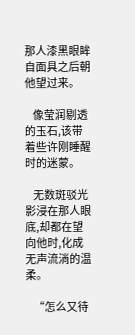那人漆黑眼眸自面具之后朝他望过来。

    像莹润剔透的玉石,该带着些许刚睡醒时的迷蒙。

    无数斑驳光影浸在那人眼底,却都在望向他时,化成无声流淌的温柔。

    “怎么又待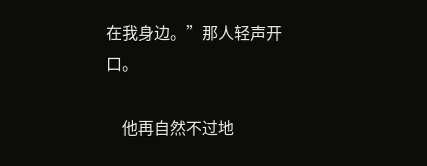在我身边。”那人轻声开口。

    他再自然不过地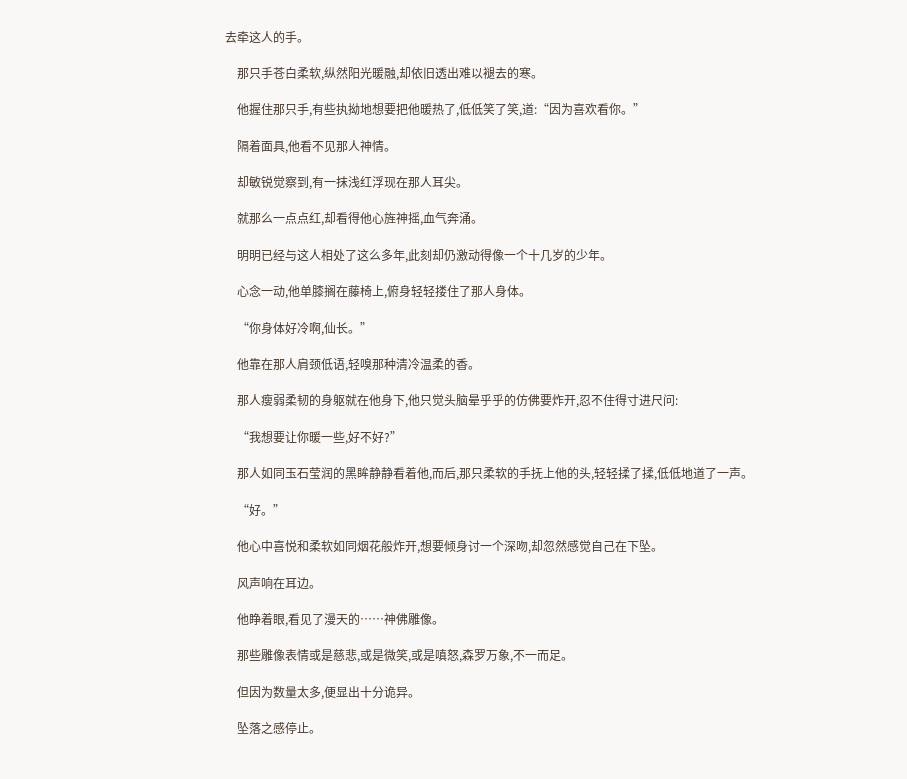去牵这人的手。

    那只手苍白柔软,纵然阳光暖融,却依旧透出难以褪去的寒。

    他握住那只手,有些执拗地想要把他暖热了,低低笑了笑,道:“因为喜欢看你。”

    隔着面具,他看不见那人神情。

    却敏锐觉察到,有一抹浅红浮现在那人耳尖。

    就那么一点点红,却看得他心旌神摇,血气奔涌。

    明明已经与这人相处了这么多年,此刻却仍激动得像一个十几岁的少年。

    心念一动,他单膝搁在藤椅上,俯身轻轻搂住了那人身体。

    “你身体好冷啊,仙长。”

    他靠在那人肩颈低语,轻嗅那种清冷温柔的香。

    那人瘦弱柔韧的身躯就在他身下,他只觉头脑晕乎乎的仿佛要炸开,忍不住得寸进尺问:

    “我想要让你暖一些,好不好?”

    那人如同玉石莹润的黑眸静静看着他,而后,那只柔软的手抚上他的头,轻轻揉了揉,低低地道了一声。

    “好。”

    他心中喜悦和柔软如同烟花般炸开,想要倾身讨一个深吻,却忽然感觉自己在下坠。

    风声响在耳边。

    他睁着眼,看见了漫天的……神佛雕像。

    那些雕像表情或是慈悲,或是微笑,或是嗔怒,森罗万象,不一而足。

    但因为数量太多,便显出十分诡异。

    坠落之感停止。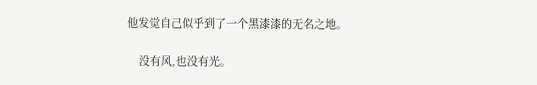他发觉自己似乎到了一个黑漆漆的无名之地。

    没有风,也没有光。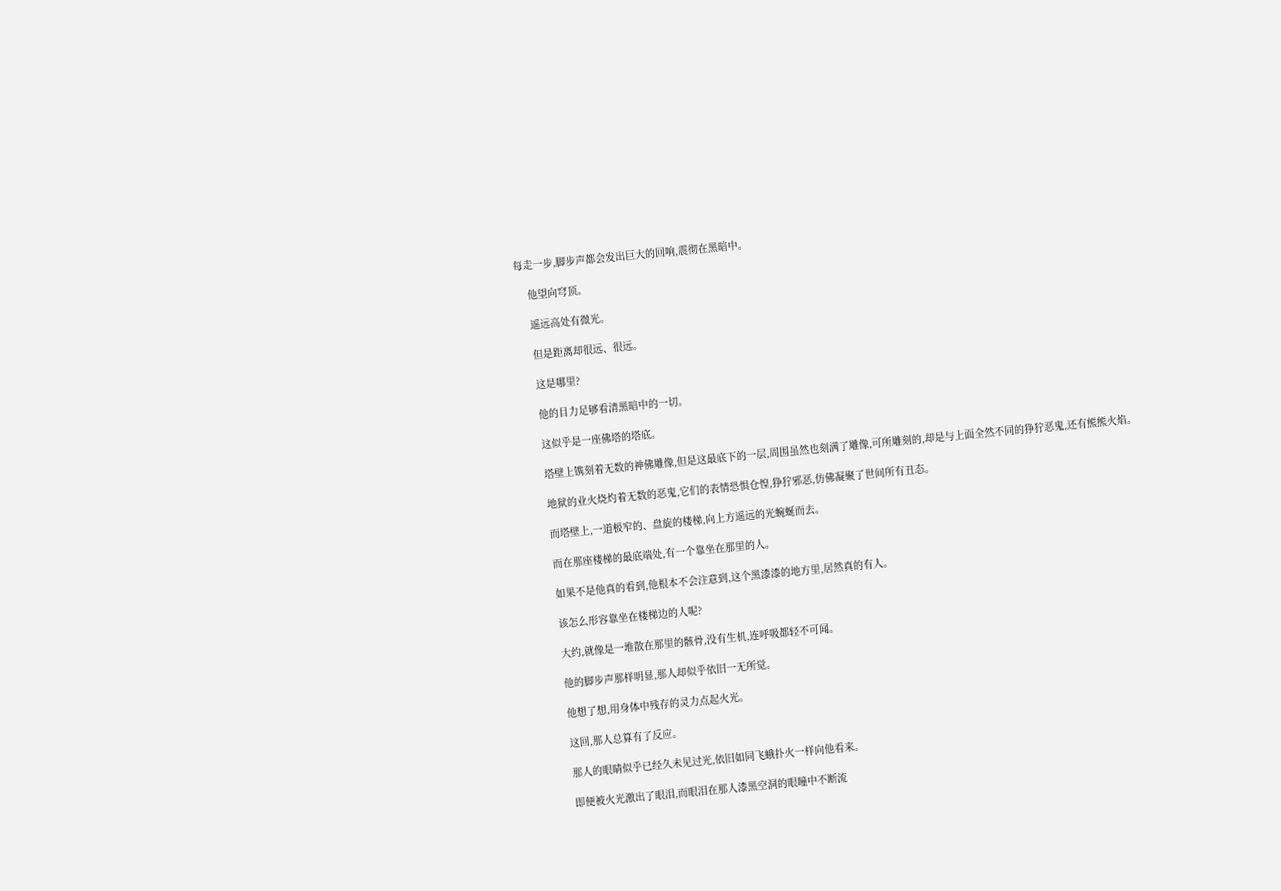每走一步,脚步声都会发出巨大的回响,震彻在黑暗中。

    他望向穹顶。

    遥远高处有微光。

    但是距离却很远、很远。

    这是哪里?

    他的目力足够看清黑暗中的一切。

    这似乎是一座佛塔的塔底。

    塔壁上镌刻着无数的神佛雕像,但是这最底下的一层,周围虽然也刻满了雕像,可所雕刻的,却是与上面全然不同的狰狞恶鬼,还有熊熊火焰。

    地狱的业火烧灼着无数的恶鬼,它们的表情恐惧仓惶,狰狞邪恶,仿佛凝聚了世间所有丑态。

    而塔壁上,一道极窄的、盘旋的楼梯,向上方遥远的光蜿蜒而去。

    而在那座楼梯的最底端处,有一个靠坐在那里的人。

    如果不是他真的看到,他根本不会注意到,这个黑漆漆的地方里,居然真的有人。

    该怎么形容靠坐在楼梯边的人呢?

    大约,就像是一堆散在那里的骸骨,没有生机,连呼吸都轻不可闻。

    他的脚步声那样明显,那人却似乎依旧一无所觉。

    他想了想,用身体中残存的灵力点起火光。

    这回,那人总算有了反应。

    那人的眼睛似乎已经久未见过光,依旧如同飞蛾扑火一样向他看来。

    即便被火光激出了眼泪,而眼泪在那人漆黑空洞的眼瞳中不断流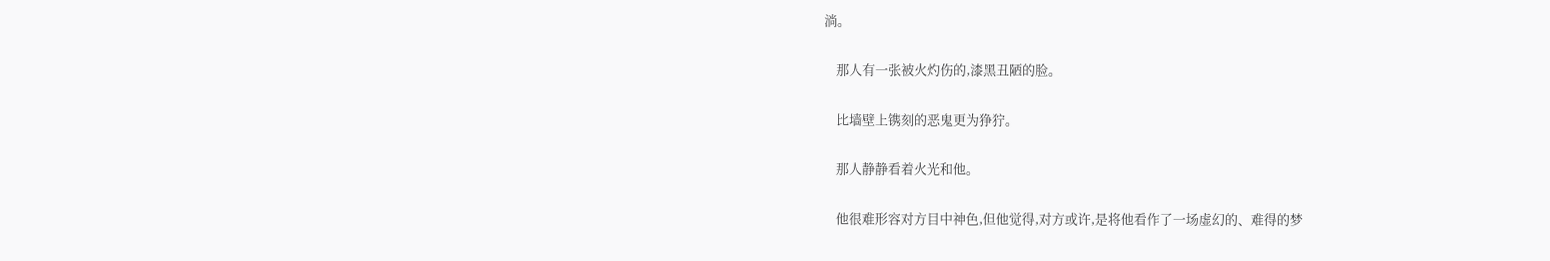淌。

    那人有一张被火灼伤的,漆黑丑陋的脸。

    比墙壁上镌刻的恶鬼更为狰狞。

    那人静静看着火光和他。

    他很难形容对方目中神色,但他觉得,对方或许,是将他看作了一场虚幻的、难得的梦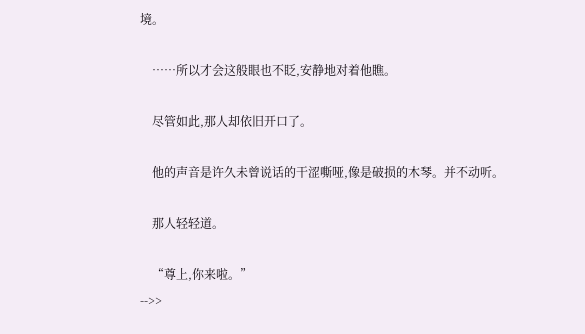境。

    ……所以才会这般眼也不眨,安静地对着他瞧。

    尽管如此,那人却依旧开口了。

    他的声音是许久未曾说话的干涩嘶哑,像是破损的木琴。并不动听。

    那人轻轻道。

    “尊上,你来啦。”
-->>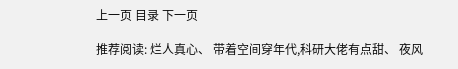上一页 目录 下一页

推荐阅读: 烂人真心、 带着空间穿年代,科研大佬有点甜、 夜风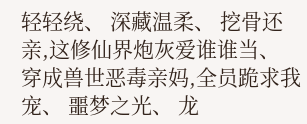轻轻绕、 深藏温柔、 挖骨还亲,这修仙界炮灰爱谁谁当、 穿成兽世恶毒亲妈,全员跪求我宠、 噩梦之光、 龙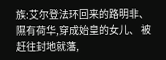族:艾尔登法环回来的路明非、 隰有荷华,穿成始皇的女儿、 被赶往封地就藩,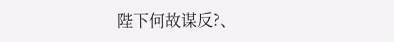陛下何故谋反?、